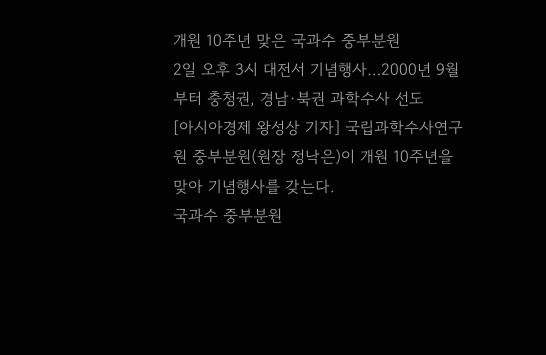개원 10주년 맞은 국과수 중부분원
2일 오후 3시 대전서 기념행사…2000년 9월부터 충청권, 경남·북권 과학수사 선도
[아시아경제 왕성상 기자] 국립과학수사연구원 중부분원(원장 정낙은)이 개원 10주년을 맞아 기념행사를 갖는다.
국과수 중부분원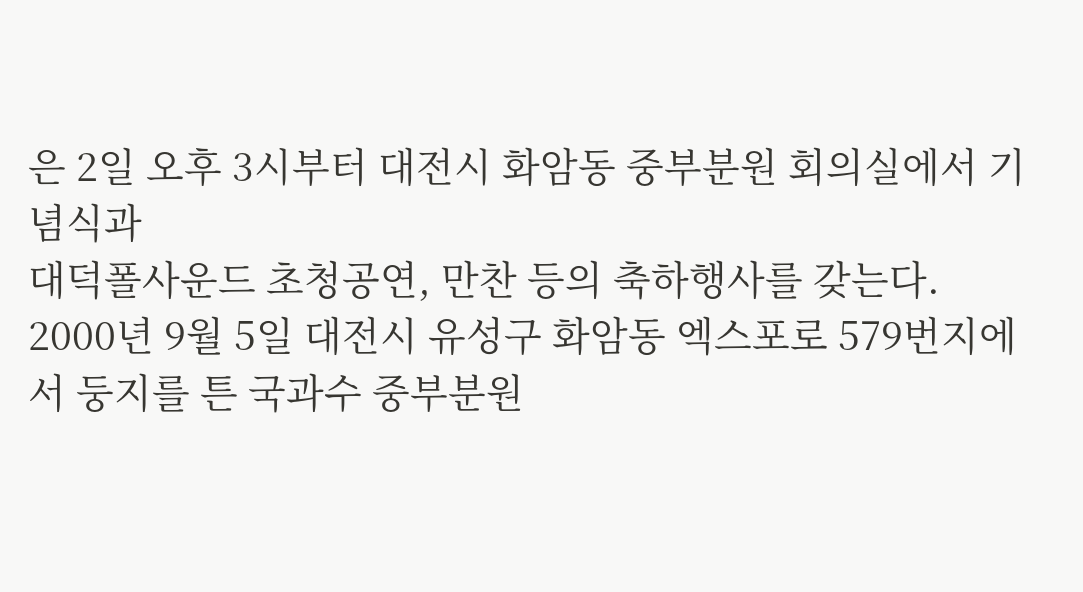은 2일 오후 3시부터 대전시 화암동 중부분원 회의실에서 기념식과
대덕폴사운드 초청공연, 만찬 등의 축하행사를 갖는다.
2000년 9월 5일 대전시 유성구 화암동 엑스포로 579번지에서 둥지를 튼 국과수 중부분원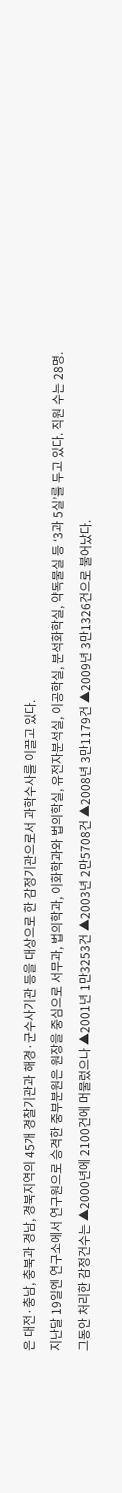은 대전·충남, 충북과 경남, 경북지역의 45개 경찰기관과 해경·군수사기관 등을 대상으로 한 감정기관으로서 과학수사를 이끌고 있다.
지난달 19일엔 연구소에서 연구원으로 승격한 중부분원은 원장을 중심으로 서무과, 법의학과, 이화학과와 법의학실, 유전자분석실, 이공학실, 분석화학실, 약독물실 등 ‘3과 5실’를 두고 있다. 직원 수는 28명.
그동안 처리한 감정건수는 ▲2000년에 2100건에 머물렀으나 ▲2001년 1만3253건 ▲2003년 2만5708건 ▲2008년 3만1179건 ▲2009년 3만1326건으로 불어났다.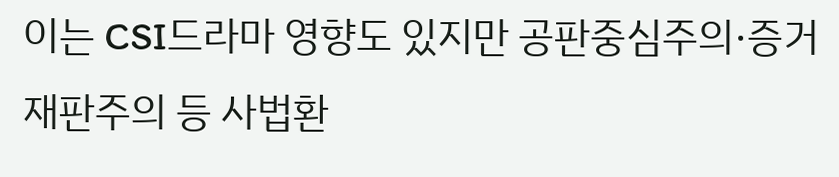이는 CSI드라마 영향도 있지만 공판중심주의·증거재판주의 등 사법환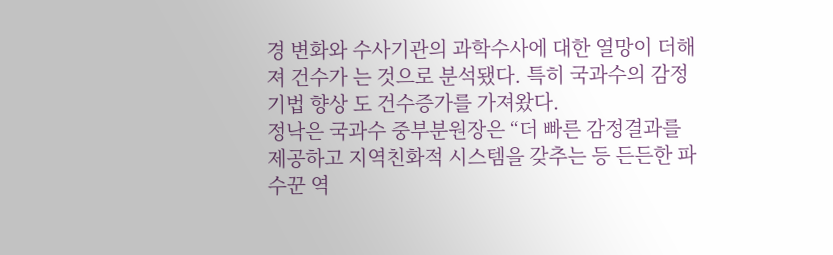경 변화와 수사기관의 과학수사에 대한 열망이 더해져 건수가 는 것으로 분석됐다. 특히 국과수의 감정기법 향상 도 건수증가를 가져왔다.
정낙은 국과수 중부분원장은 “더 빠른 감정결과를 제공하고 지역친화적 시스템을 갖추는 등 든든한 파수꾼 역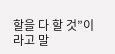할을 다 할 것”이라고 말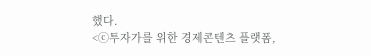했다.
<ⓒ투자가를 위한 경제콘텐츠 플랫폼,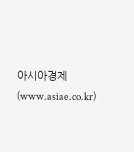아시아경제(www.asiae.co.kr)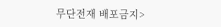무단전재 배포금지>